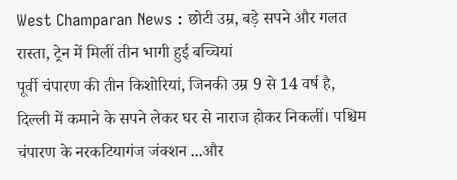West Champaran News : छोटी उम्र, बड़े सपने और गलत रास्ता, ट्रेन में मिलीं तीन भागी हुई बच्चियां
पूर्वी चंपारण की तीन किशोरियां, जिनकी उम्र 9 से 14 वर्ष है, दिल्ली में कमाने के सपने लेकर घर से नाराज होकर निकलीं। पश्चिम चंपारण के नरकटियागंज जंक्शन ...और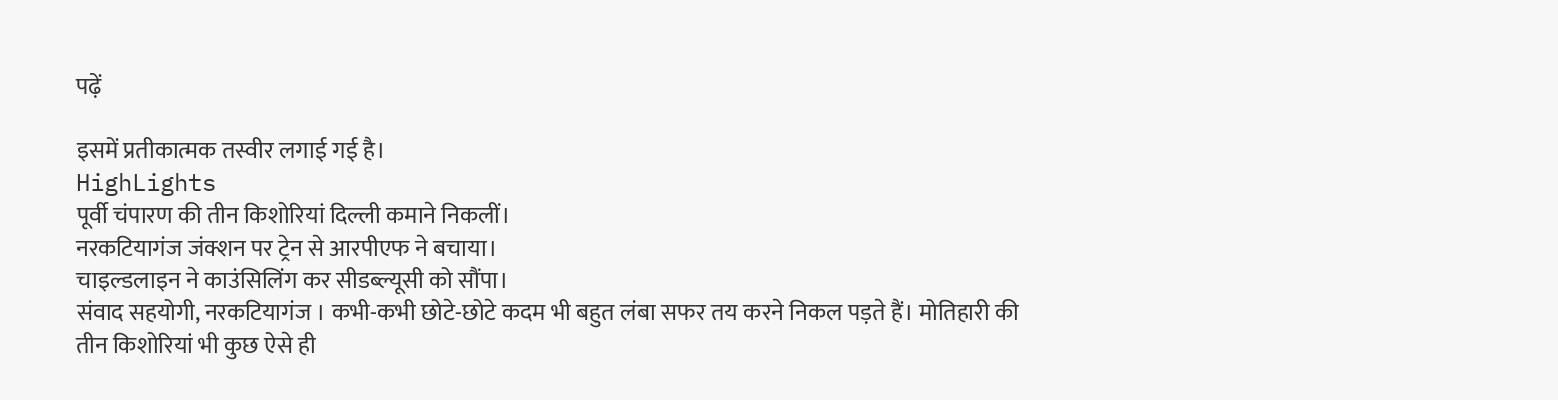पढ़ें

इसमें प्रतीकात्मक तस्वीर लगाई गई है।
HighLights
पूर्वी चंपारण की तीन किशोरियां दिल्ली कमाने निकलीं।
नरकटियागंज जंक्शन पर ट्रेन से आरपीएफ ने बचाया।
चाइल्डलाइन ने काउंसिलिंग कर सीडब्ल्यूसी को सौंपा।
संवाद सहयोगी, नरकटियागंज । कभी-कभी छोटे-छोटे कदम भी बहुत लंबा सफर तय करने निकल पड़ते हैं। मोतिहारी की तीन किशोरियां भी कुछ ऐसे ही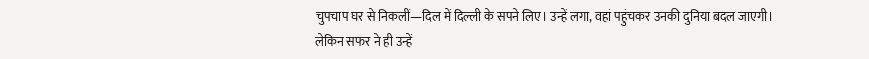चुपचाप घर से निकलीं—दिल में दिल्ली के सपने लिए। उन्हें लगा, वहां पहुंचकर उनकी दुनिया बदल जाएगी।
लेकिन सफर ने ही उन्हें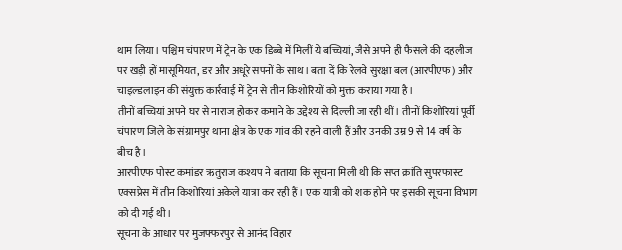थाम लिया। पश्चिम चंपारण में ट्रेन के एक डिब्बे में मिलीं ये बच्चियां, जैसे अपने ही फैसले की दहलीज पर खड़ी हों मासूमियत, डर और अधूरे सपनों के साथ। बता दें कि रेलवे सुरक्षा बल (आरपीएफ) और चाइल्डलाइन की संयुक्त कार्रवाई में ट्रेन से तीन किशोरियों को मुक्त कराया गया है।
तीनों बच्चियां अपने घर से नाराज होकर कमाने के उद्देश्य से दिल्ली जा रही थीं। तीनों किशोरियां पूर्वी चंपारण जिले के संग्रामपुर थाना क्षेत्र के एक गांव की रहने वाली हैं और उनकी उम्र 9 से 14 वर्ष के बीच है।
आरपीएफ पोस्ट कमांडर ऋतुराज कश्यप ने बताया कि सूचना मिली थी कि सप्त क्रांति सुपरफास्ट एक्सप्रेस में तीन किशोरियां अकेले यात्रा कर रही हैं। एक यात्री को शक होने पर इसकी सूचना विभाग को दी गई थी।
सूचना के आधार पर मुजफ्फरपुर से आनंद विहार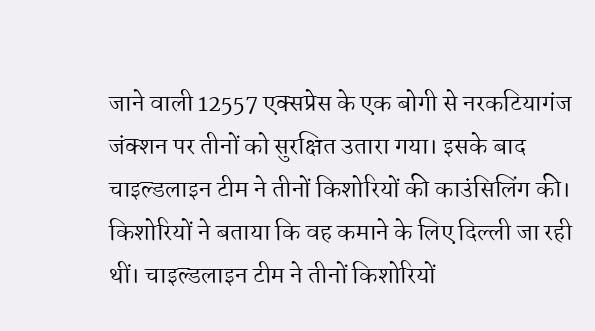जाने वाली 12557 एक्सप्रेस के एक बोगी से नरकटियागंज जंक्शन पर तीनों को सुरक्षित उतारा गया। इसके बाद चाइल्डलाइन टीम ने तीनों किशोरियों की काउंसिलिंग की।
किशोरियों ने बताया कि वह कमाने के लिए दिल्ली जा रही थीं। चाइल्डलाइन टीम ने तीनों किशोरियों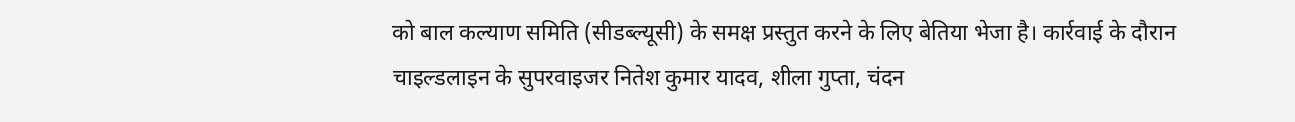को बाल कल्याण समिति (सीडब्ल्यूसी) के समक्ष प्रस्तुत करने के लिए बेतिया भेजा है। कार्रवाई के दौरान चाइल्डलाइन के सुपरवाइजर नितेश कुमार यादव, शीला गुप्ता, चंदन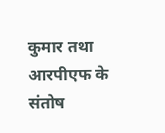कुमार तथा आरपीएफ के संतोष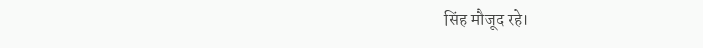सिंह मौजूद रहे।